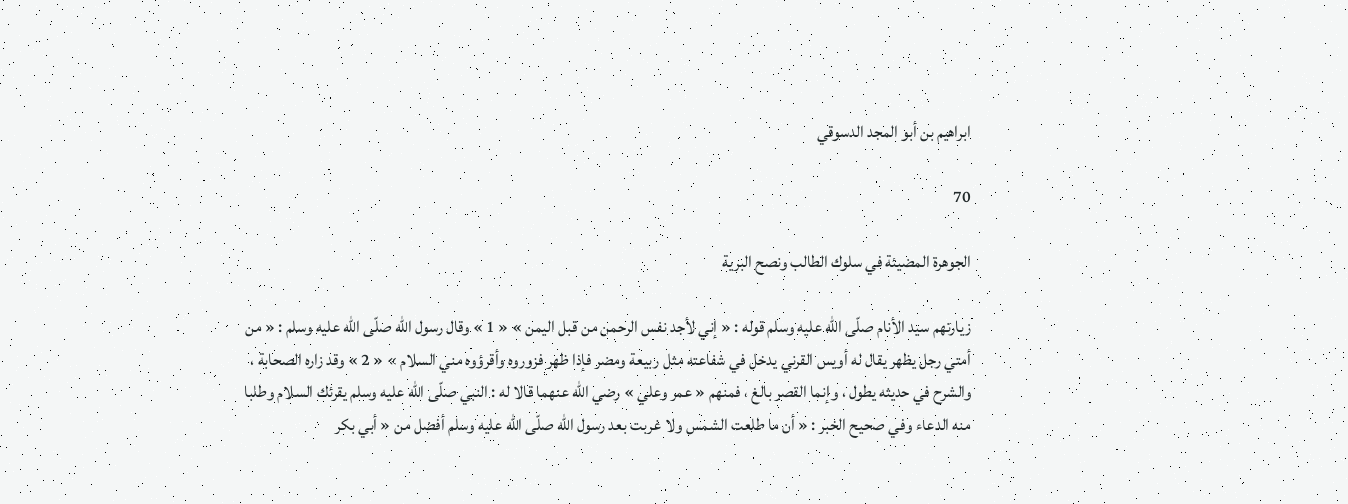ابراهيم بن أبو المجد الدسوقي

70

الجوهرة المضيئة في سلوك الطالب ونصح البرية

زيارتهم سيد الأنام صلّى اللّه عليه وسلم قوله : « إني لأجد نفس الرحمن من قبل اليمن » « 1 » وقال رسول اللّه صلّى اللّه عليه وسلم : « من أمتي رجل يظهر يقال له أويس القرني يدخل في شفاعته مثل ربيعة ومضر فإذا ظهر فزوروه وأقرؤوه مني السلام » « 2 » وقد زاره الصحابة ، والشرح في حديثه يطول ، وإنما القصر بالغ ، فمنهم « عمر وعلي » رضي اللّه عنهما قالا له : النبي صلّى اللّه عليه وسلم يقرئك السلام وطلبا منه الدعاء وفي صحيح الخبر : « أن ما طلعت الشمس ولا غربت بعد رسول اللّه صلّى اللّه عليه وسلم أفضل من « أبي بكر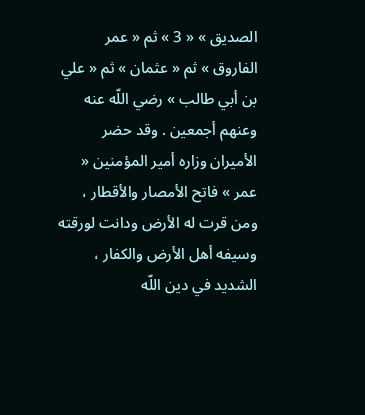الصديق » « 3 » ثم « عمر الفاروق » ثم « عثمان » ثم « علي بن أبي طالب » رضي اللّه عنه وعنهم أجمعين . وقد حضر الأميران وزاره أمير المؤمنين « عمر » فاتح الأمصار والأقطار ، ومن قرت له الأرض ودانت لورقته وسيفه أهل الأرض والكفار ، الشديد في دين اللّه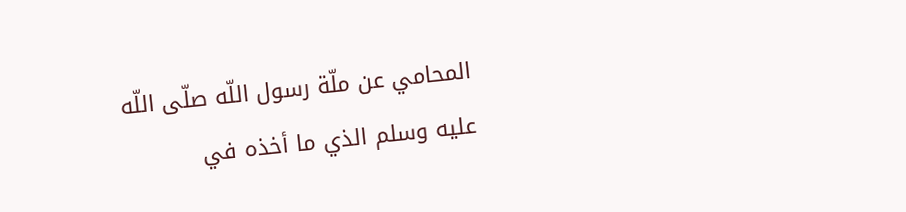المحامي عن ملّة رسول اللّه صلّى اللّه عليه وسلم الذي ما أخذه في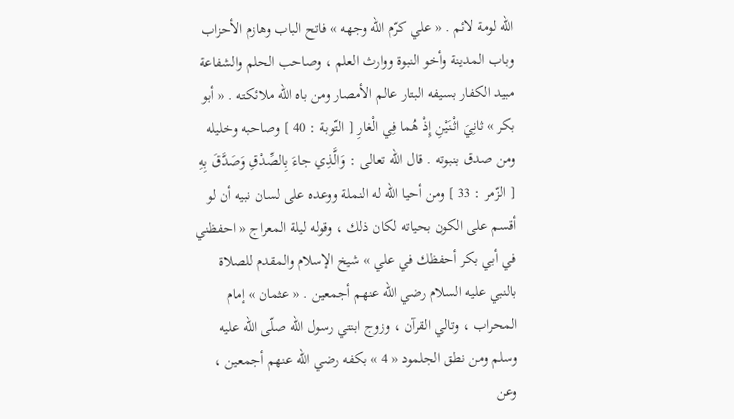اللّه لومة لائم . « علي كرّم اللّه وجهه » فاتح الباب وهازم الأحزاب وباب المدينة وأخو النبوة ووارث العلم ، وصاحب الحلم والشفاعة مبيد الكفار بسيفه البتار عالم الأمصار ومن باه اللّه ملائكته . « أبو بكر » ثانِيَ اثْنَيْنِ إِذْ هُما فِي الْغارِ [ التّوبة : 40 ] وصاحبه وخليله ومن صدق بنبوته . قال اللّه تعالى : وَالَّذِي جاءَ بِالصِّدْقِ وَصَدَّقَ بِهِ [ الزّمر : 33 ] ومن أحيا اللّه له النملة ووعده على لسان نبيه أن لو أقسم على الكون بحياته لكان ذلك ، وقوله ليلة المعراج « احفظني في أبي بكر أحفظك في علي » شيخ الإسلام والمقدم للصلاة بالنبي عليه السلام رضي اللّه عنهم أجمعين . « عثمان » إمام المحراب ، وتالي القرآن ، وزوج ابنتي رسول اللّه صلّى اللّه عليه وسلم ومن نطق الجلمود « 4 » بكفه رضي اللّه عنهم أجمعين ، وعن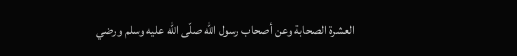العشرة الصحابة وعن أصحاب رسول اللّه صلّى اللّه عليه وسلم ورضي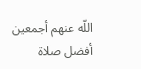اللّه عنهم أجمعين أفضل صلاة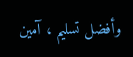وأفضل تسليم ، آمين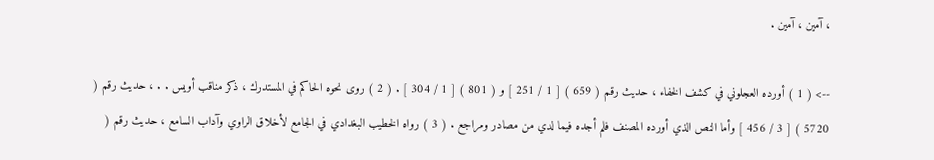، آمين ، آمين .

--> ( 1 ) أورده العجلوني في كشف الخفاء ، حديث رقم ( 659 ) [ 1 / 251 ] و ( 801 ) [ 1 / 304 ] . ( 2 ) روى نحوه الحاكم في المستدرك ، ذكر مناقب أويس . . ، حديث رقم ( 5720 ) [ 3 / 456 ] وأما النص الذي أورده المصنف فلم أجده فيما لدي من مصادر ومراجع . ( 3 ) رواه الخطيب البغدادي في الجامع لأخلاق الراوي وآداب السامع ، حديث رقم (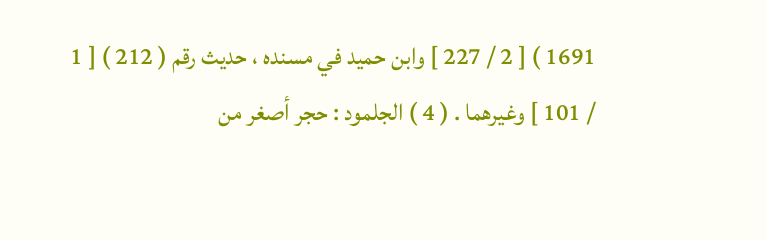1691 ) [ 2 / 227 ] وابن حميد في مسنده ، حديث رقم ( 212 ) [ 1 / 101 ] وغيرهما . ( 4 ) الجلمود : حجر أصغر من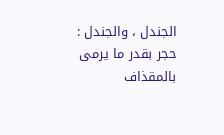الجندل ، والجندل : حجر بقدر ما يرمى بالمقذاف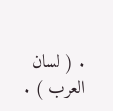. ( لسان العرب ) .